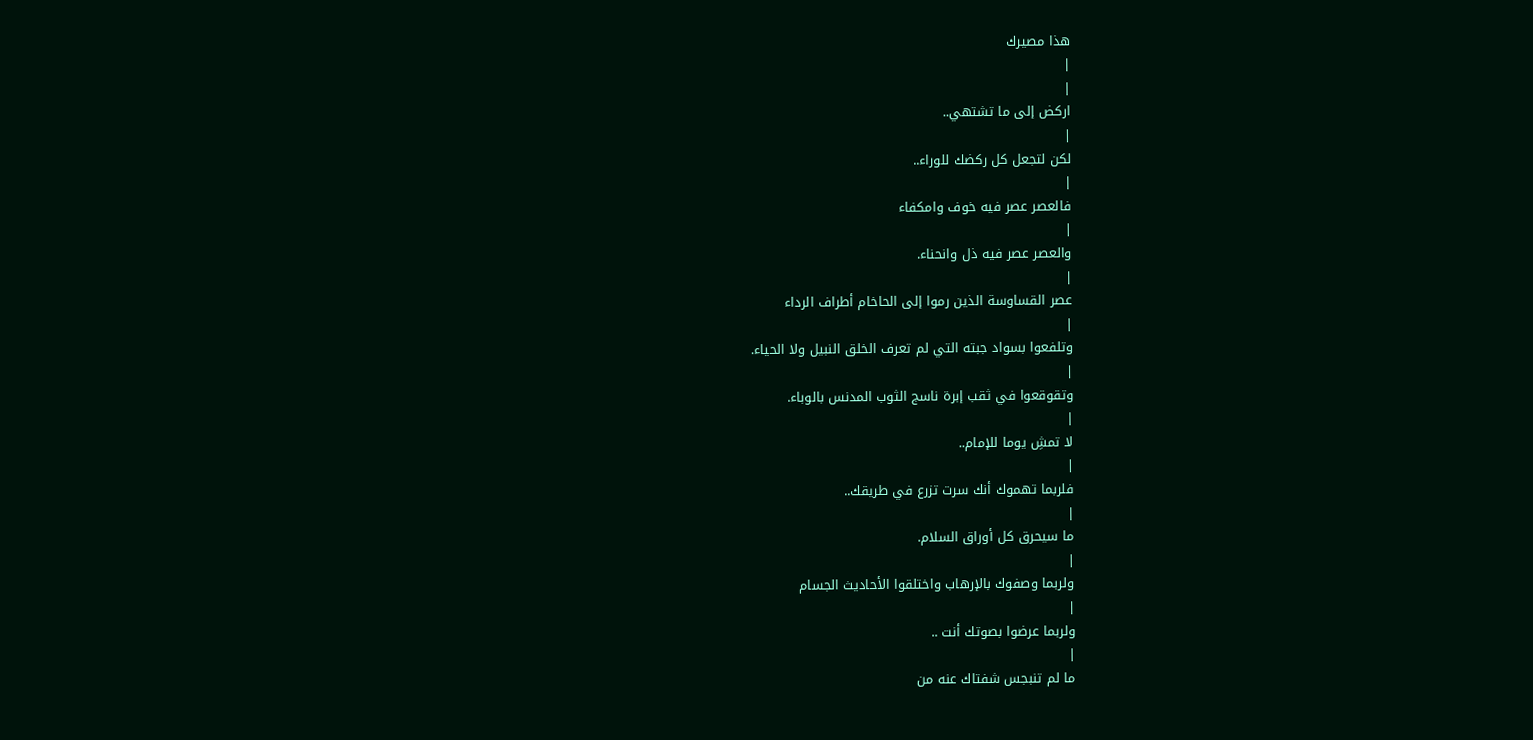هذا مصيرك
|
|
اركض إلى ما تشتهي..
|
لكن لتجعل كل ركضك للوراء..
|
فالعصر عصر فيه خوف وامكفاء
|
والعصر عصر فيه ذل وانحناء.
|
عصر القساوسة الذين رموا إلى الحاخام أطراف الرداء
|
وتلفعوا بسواد جبته التي لم تعرف الخلق النبيل ولا الحياء.
|
وتقوقعوا في ثقب إبرة ناسج الثوب المدنس بالوباء.
|
لا تمشِ يوما للإمام..
|
فلربما تهموك أنك سرت تزرع في طريقك..
|
ما سيحرق كل أوراق السلام.
|
ولربما وصفوك بالإرهاب واختلقوا الأحاديث الجسام
|
ولربما عرضوا بصوتك أنت ..
|
ما لم تنبجس شفتاك عنه من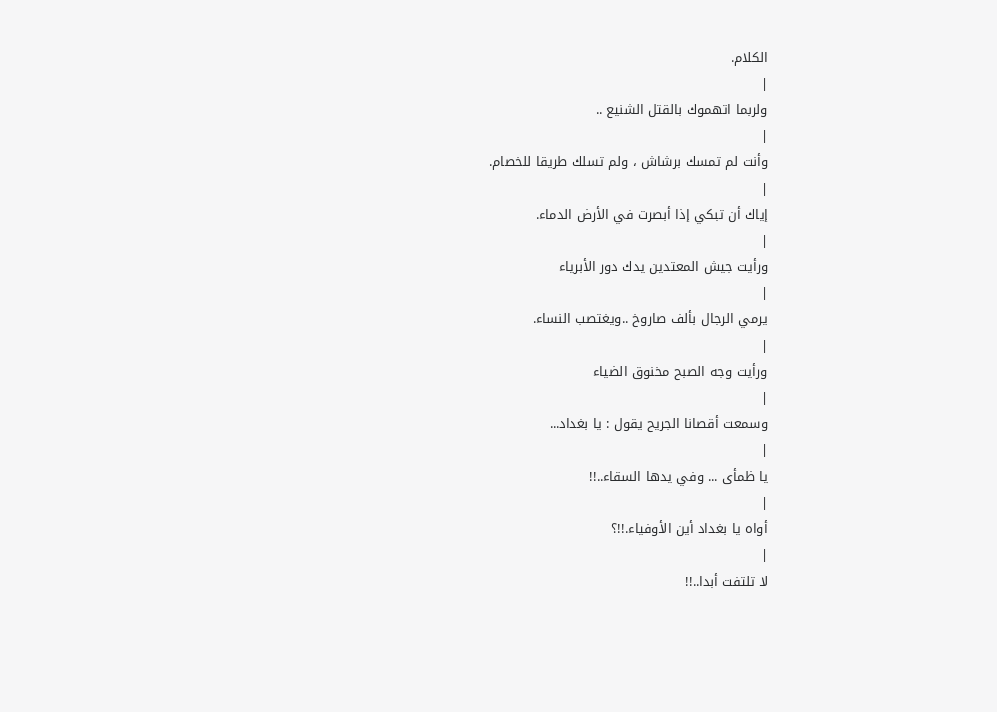الكلام.
|
ولربما اتهموك بالقتل الشنيع ..
|
وأنت لم تمسك برشاش ، ولم تسلك طريقا للخصام.
|
إياك أن تبكي إذا أبصرت في الأرض الدماء.
|
ورأيت جيش المعتدين يدك دور الأبرياء
|
يرمي الرجال بألف صاروخ ..ويغتصب النساء.
|
ورأيت وجه الصبح مخنوق الضياء
|
وسمعت أقصانا الجريح يقول : يا بغداد...
|
يا ظمأى ... وفي يدها السقاء..!!
|
أواه يا بغداد أين الأوفياء.!!؟
|
لا تلتفت أبدا..!!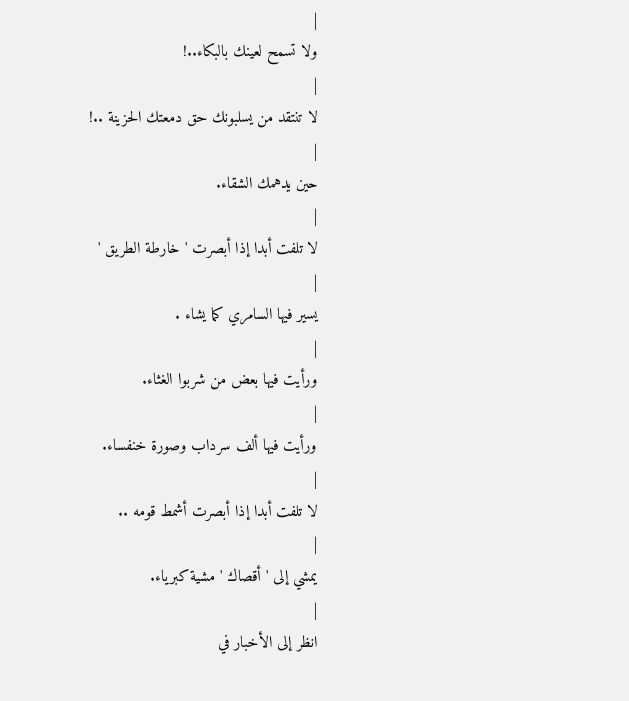|
ولا تسمح لعينك بالبكاء..!
|
لا تنتقد من يسلبونك حق دمعتك الحزينة ..!
|
حين يدهمك الشقاء.
|
لا تلفت أبدا إذا أبصرت ' خارطة الطريق '
|
يسير فيها السامري كما يشاء .
|
ورأيت فيها بعض من شربوا الغثاء.
|
ورأيت فيها ألف سرداب وصورة خنفساء.
|
لا تلفت أبدا إذا أبصرت أشمط قومه ..
|
يمشي إلى ' أقصاك ' مشية كبرياء.
|
انظر إلى الأخبار في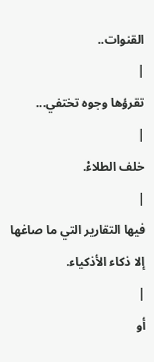القنوات..
|
تقرؤها وجوه تختفي...
|
خلف الطلاءْ.
|
فيها التقارير التي ما صاغها إلا ذكاء الأذكياء.
|
أو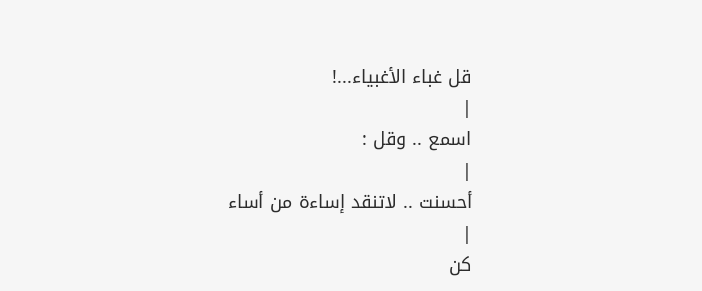قل غباء الأغبياء...!
|
اسمع .. وقل :
|
أحسنت .. لاتنقد إساءة من أساء
|
كن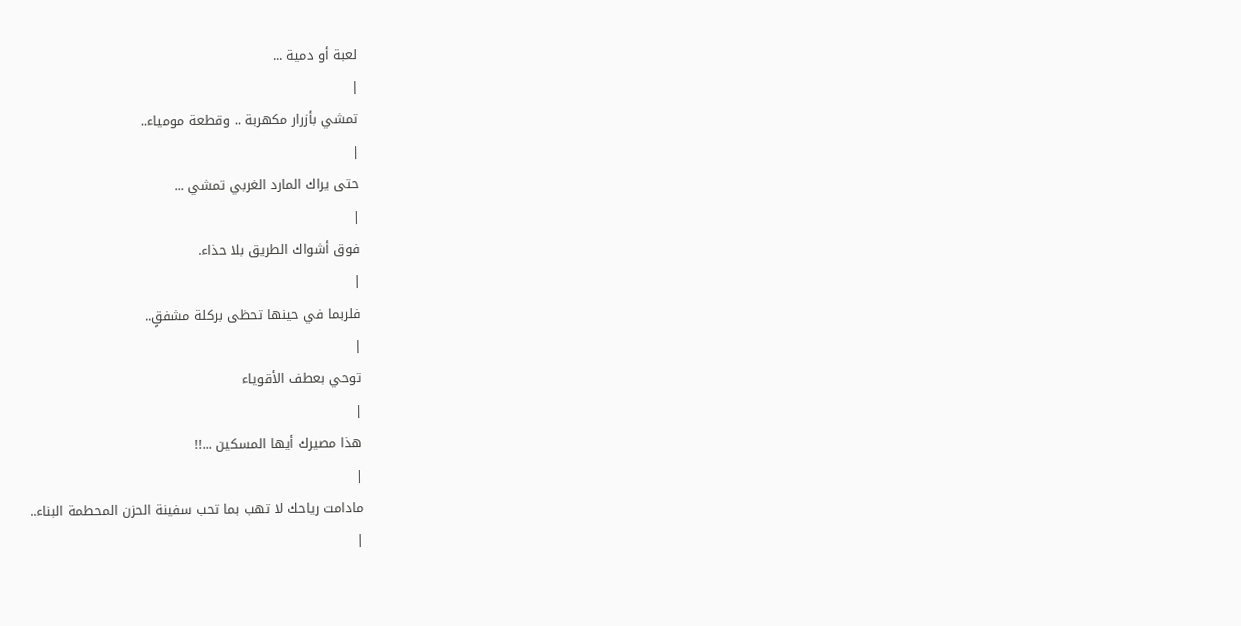لعبة أو دمية ...
|
تمشي بأزرار مكهربة .. وقطعة مومياء..
|
حتى يراك المارد الغربي تمشي ...
|
فوق أشواك الطريق بلا حذاء.
|
فلربما في حينها تحظى بركلة مشفقٍ..
|
توحي بعطف الأقوياء
|
هذا مصيرك أيها المسكين ...!!
|
مادامت رياحك لا تهب بما تحب سفينة الحزن المحطمة البناء..
|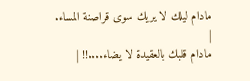مادام ليلك لا يريك سوى قراصنة المساء.
|
مادام قلبك بالعقيدة لا يضاء....!! |